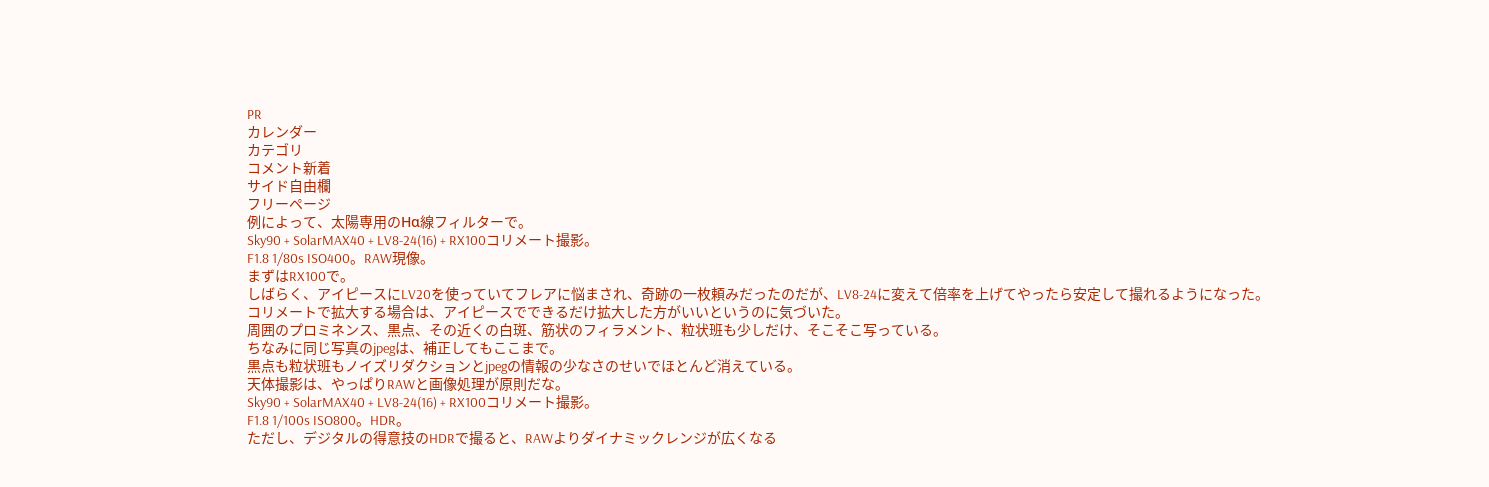PR
カレンダー
カテゴリ
コメント新着
サイド自由欄
フリーページ
例によって、太陽専用のHα線フィルターで。
Sky90 + SolarMAX40 + LV8-24(16) + RX100コリメート撮影。
F1.8 1/80s ISO400。RAW現像。
まずはRX100で。
しばらく、アイピースにLV20を使っていてフレアに悩まされ、奇跡の一枚頼みだったのだが、LV8-24に変えて倍率を上げてやったら安定して撮れるようになった。
コリメートで拡大する場合は、アイピースでできるだけ拡大した方がいいというのに気づいた。
周囲のプロミネンス、黒点、その近くの白斑、筋状のフィラメント、粒状班も少しだけ、そこそこ写っている。
ちなみに同じ写真のjpegは、補正してもここまで。
黒点も粒状班もノイズリダクションとjpegの情報の少なさのせいでほとんど消えている。
天体撮影は、やっぱりRAWと画像処理が原則だな。
Sky90 + SolarMAX40 + LV8-24(16) + RX100コリメート撮影。
F1.8 1/100s ISO800。HDR。
ただし、デジタルの得意技のHDRで撮ると、RAWよりダイナミックレンジが広くなる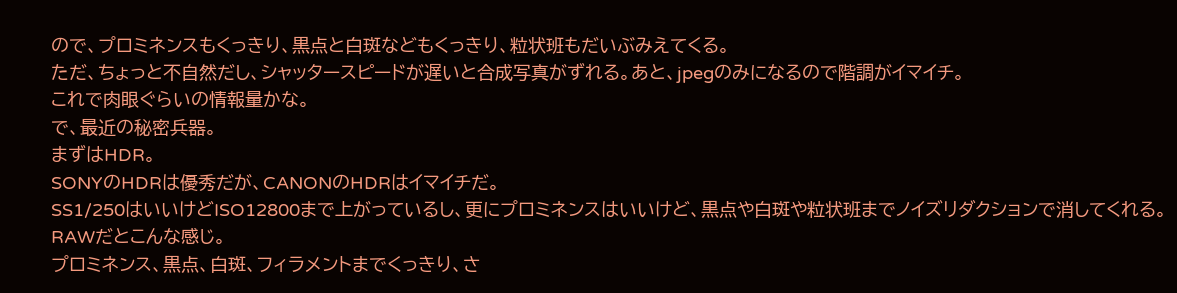ので、プロミネンスもくっきり、黒点と白斑などもくっきり、粒状班もだいぶみえてくる。
ただ、ちょっと不自然だし、シャッタースピードが遅いと合成写真がずれる。あと、jpegのみになるので階調がイマイチ。
これで肉眼ぐらいの情報量かな。
で、最近の秘密兵器。
まずはHDR。
SONYのHDRは優秀だが、CANONのHDRはイマイチだ。
SS1/250はいいけどISO12800まで上がっているし、更にプロミネンスはいいけど、黒点や白斑や粒状班までノイズリダクションで消してくれる。
RAWだとこんな感じ。
プロミネンス、黒点、白斑、フィラメントまでくっきり、さ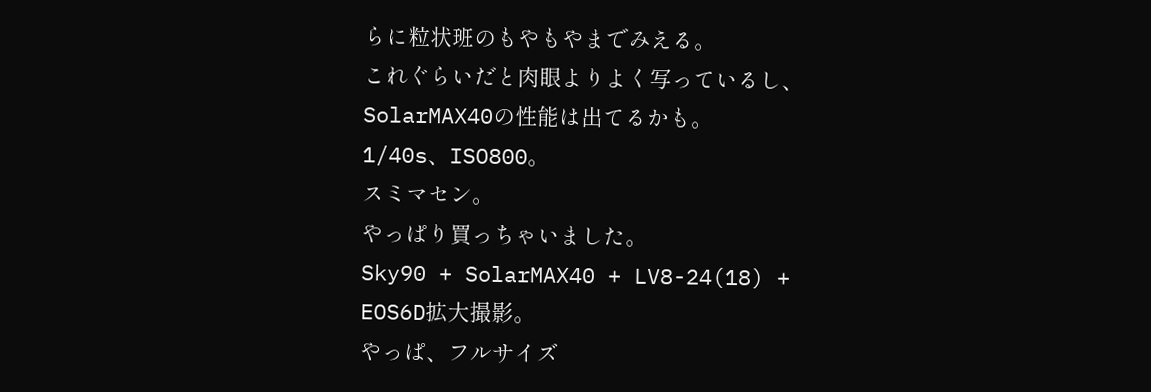らに粒状班のもやもやまでみえる。
これぐらいだと肉眼よりよく写っているし、SolarMAX40の性能は出てるかも。
1/40s、ISO800。
スミマセン。
やっぱり買っちゃいました。
Sky90 + SolarMAX40 + LV8-24(18) + EOS6D拡大撮影。
やっぱ、フルサイズ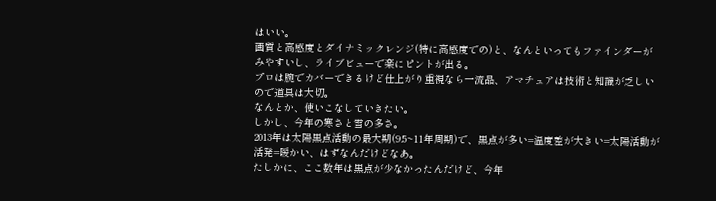はいい。
画質と高感度とダイナミックレンジ(特に高感度での)と、なんといってもファインダーがみやすいし、ライブビューで楽にピントが出る。
プロは腕でカバーできるけど仕上がり重視なら一流品、アマチュアは技術と知識が乏しいので道具は大切。
なんとか、使いこなしていきたい。
しかし、今年の寒さと雪の多さ。
2013年は太陽黒点活動の最大期(9.5~11年周期)で、黒点が多い=温度差が大きい=太陽活動が活発=暖かい、はずなんだけどなあ。
たしかに、ここ数年は黒点が少なかったんだけど、今年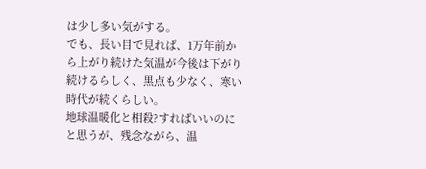は少し多い気がする。
でも、長い目で見れば、1万年前から上がり続けた気温が今後は下がり続けるらしく、黒点も少なく、寒い時代が続くらしい。
地球温暖化と相殺?すればいいのにと思うが、残念ながら、温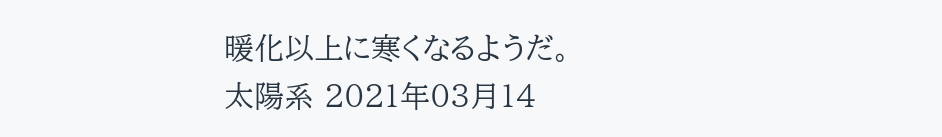暖化以上に寒くなるようだ。
太陽系 2021年03月14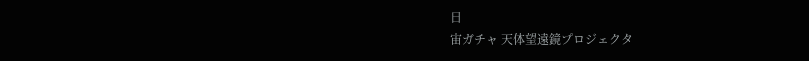日
宙ガチャ 天体望遠鏡プロジェクタ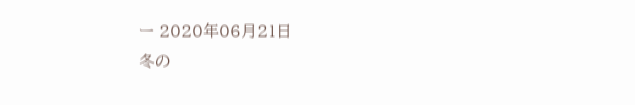ー 2020年06月21日
冬の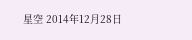星空 2014年12月28日